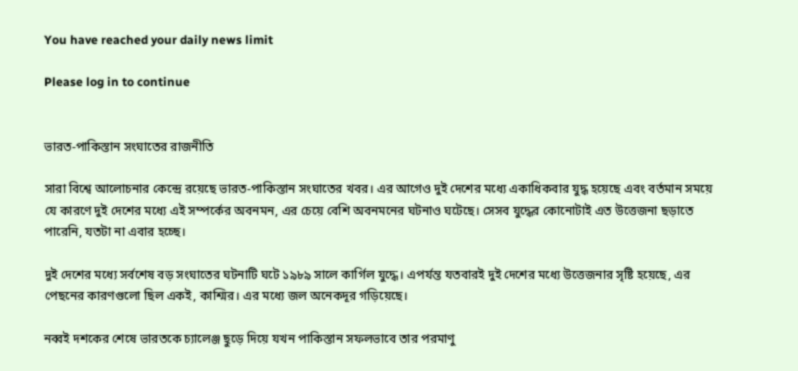You have reached your daily news limit

Please log in to continue


ভারত-পাকিস্তান সংঘাতের রাজনীতি

সারা বিশ্বে আলোচনার কেন্দ্রে রয়েছে ভারত-পাকিস্তান সংঘাতের খবর। এর আগেও দুই দেশের মধ্যে একাধিকবার যুদ্ধ হয়েছে এবং বর্তমান সময়ে যে কারণে দুই দেশের মধ্যে এই সম্পর্কের অবনমন, এর চেয়ে বেশি অবনমনের ঘটনাও ঘটেছে। সেসব যুদ্ধের কোনোটাই এত উত্তেজনা ছড়াতে পারেনি, যতটা না এবার হচ্ছে।

দুই দেশের মধ্যে সর্বশেষ বড় সংঘাতের ঘটনাটি ঘটে ১৯৮৯ সালে কার্গিল যুদ্ধে। এপর্যন্ত যতবারই দুই দেশের মধ্যে উত্তেজনার সৃষ্টি হয়েছে, এর পেছনের কারণগুলো ছিল একই, কাশ্মির। এর মধ্যে জল অনেকদূর গড়িয়েছে।

নব্বই দশকের শেষে ভারতকে চ্যালেঞ্জ ছুড়ে দিয়ে যখন পাকিস্তান সফলভাবে তার পরমাণু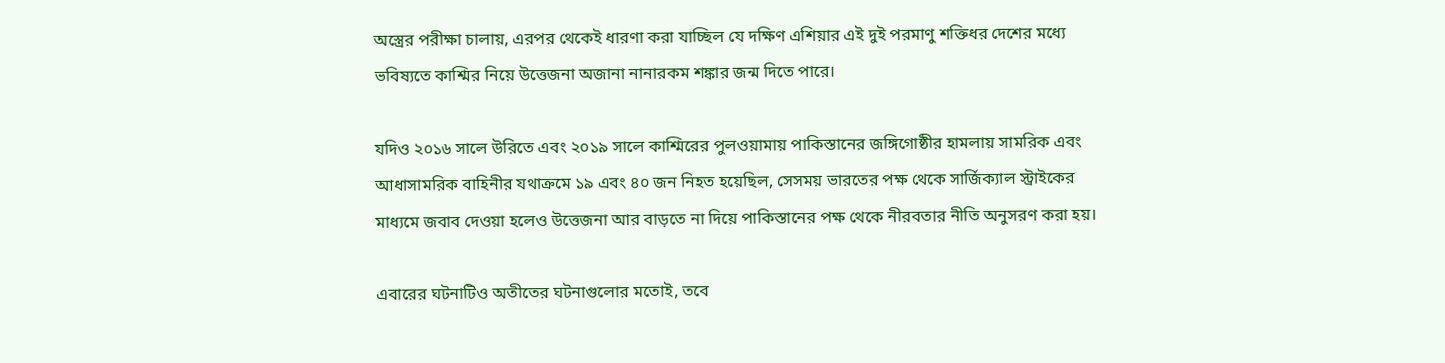অস্ত্রের পরীক্ষা চালায়, এরপর থেকেই ধারণা করা যাচ্ছিল যে দক্ষিণ এশিয়ার এই দুই পরমাণু শক্তিধর দেশের মধ্যে ভবিষ্যতে কাশ্মির নিয়ে উত্তেজনা অজানা নানারকম শঙ্কার জন্ম দিতে পারে।

যদিও ২০১৬ সালে উরিতে এবং ২০১৯ সালে কাশ্মিরের পুলওয়ামায় পাকিস্তানের জঙ্গিগোষ্ঠীর হামলায় সামরিক এবং আধাসামরিক বাহিনীর যথাক্রমে ১৯ এবং ৪০ জন নিহত হয়েছিল, সেসময় ভারতের পক্ষ থেকে সার্জিক্যাল স্ট্রাইকের মাধ্যমে জবাব দেওয়া হলেও উত্তেজনা আর বাড়তে না দিয়ে পাকিস্তানের পক্ষ থেকে নীরবতার নীতি অনুসরণ করা হয়।

এবারের ঘটনাটিও অতীতের ঘটনাগুলোর মতোই, তবে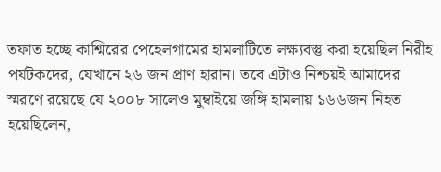তফাত হচ্ছে কাশ্মিরের পেহেলগামের হামলাটিতে লক্ষ্যবস্তু করা হয়েছিল নিরীহ পর্যটকদের, যেখানে ২৬ জন প্রাণ হারান। তবে এটাও নিশ্চয়ই আমাদের স্মরণে রয়েছে যে ২০০৮ সালেও মুম্বাইয়ে জঙ্গি হামলায় ১৬৬জন নিহত হয়েছিলেন,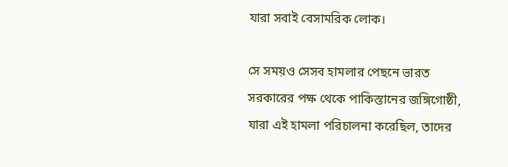যারা সবাই বেসামরিক লোক।

সে সময়ও সেসব হামলার পেছনে ভারত সরকারের পক্ষ থেকে পাকিস্তানের জঙ্গিগোষ্ঠী, যারা এই হামলা পরিচালনা করেছিল, তাদের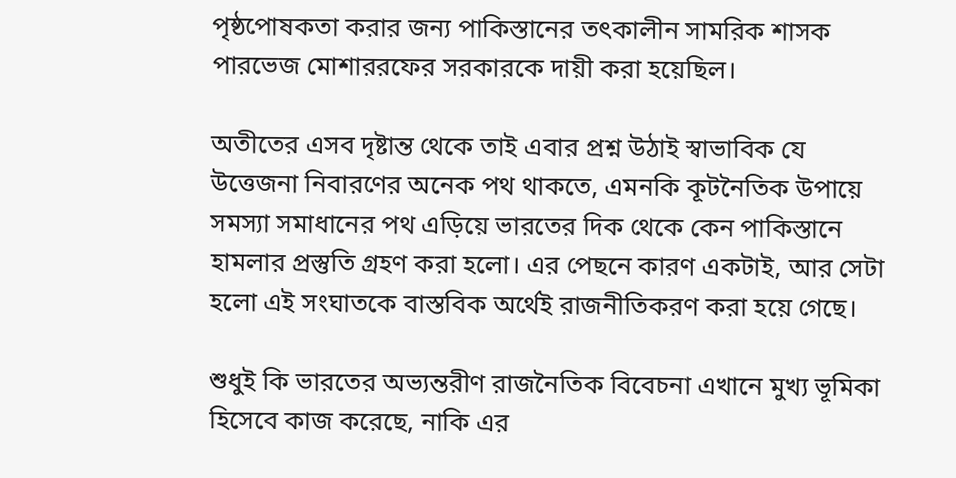পৃষ্ঠপোষকতা করার জন্য পাকিস্তানের তৎকালীন সামরিক শাসক পারভেজ মোশাররফের সরকারকে দায়ী করা হয়েছিল।

অতীতের এসব দৃষ্টান্ত থেকে তাই এবার প্রশ্ন উঠাই স্বাভাবিক যে উত্তেজনা নিবারণের অনেক পথ থাকতে, এমনকি কূটনৈতিক উপায়ে সমস্যা সমাধানের পথ এড়িয়ে ভারতের দিক থেকে কেন পাকিস্তানে হামলার প্রস্তুতি গ্রহণ করা হলো। এর পেছনে কারণ একটাই, আর সেটা হলো এই সংঘাতকে বাস্তবিক অর্থেই রাজনীতিকরণ করা হয়ে গেছে।

শুধুই কি ভারতের অভ্যন্তরীণ রাজনৈতিক বিবেচনা এখানে মুখ্য ভূমিকা হিসেবে কাজ করেছে, নাকি এর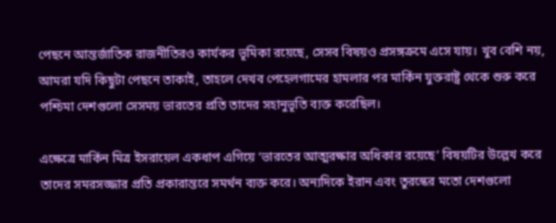পেছনে আন্তর্জাতিক রাজনীতিরও কার্যকর ভূমিকা রয়েছে, সেসব বিষয়ও প্রসঙ্গক্রমে এসে যায়। খুব বেশি নয়, আমরা যদি কিছুটা পেছনে তাকাই, তাহলে দেখব পেহেলগামের হামলার পর মার্কিন যুক্তরাষ্ট্র থেকে শুরু করে পশ্চিমা দেশগুলো সেসময় ভারতের প্রতি তাদের সহানুভূতি ব্যক্ত করেছিল।

এক্ষেত্রে মার্কিন মিত্র ইসরায়েল একধাপ এগিয়ে ‘ভারতের আত্মরক্ষার অধিকার রয়েছে’ বিষয়টির উল্লেখ করে তাদের সমরসজ্জার প্রতি প্রকারান্তরে সমর্থন ব্যক্ত করে। অন্যদিকে ইরান এবং তুরস্কের মতো দেশগুলো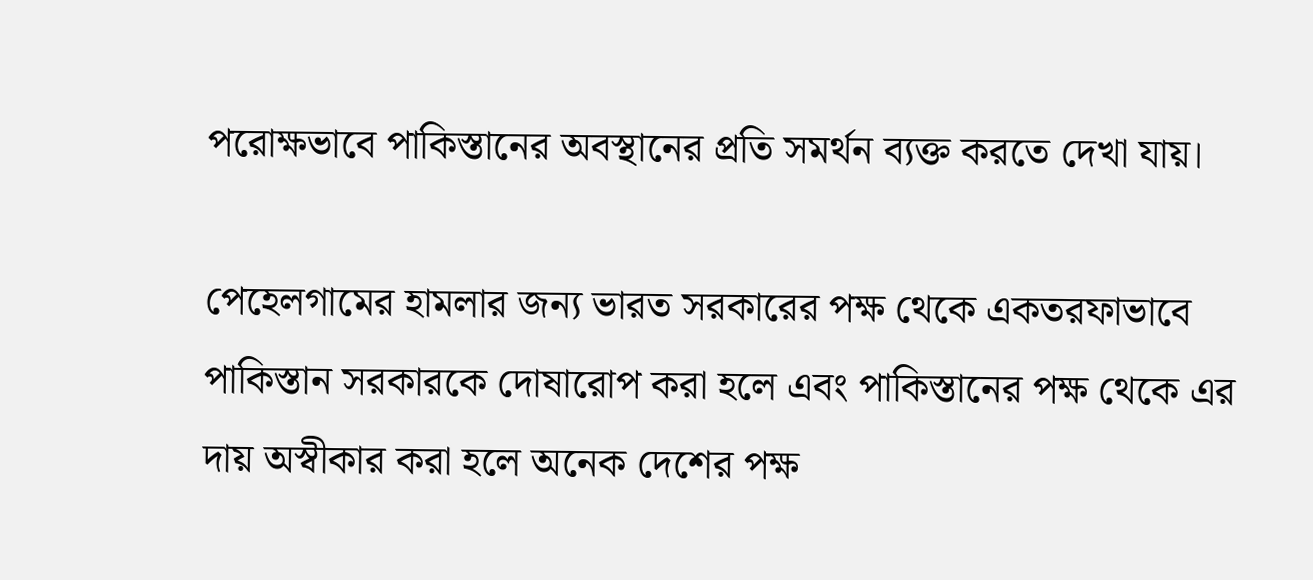পরোক্ষভাবে পাকিস্তানের অবস্থানের প্রতি সমর্থন ব্যক্ত করতে দেখা যায়।

পেহেলগামের হামলার জন্য ভারত সরকারের পক্ষ থেকে একতরফাভাবে পাকিস্তান সরকারকে দোষারোপ করা হলে এবং পাকিস্তানের পক্ষ থেকে এর দায় অস্বীকার করা হলে অনেক দেশের পক্ষ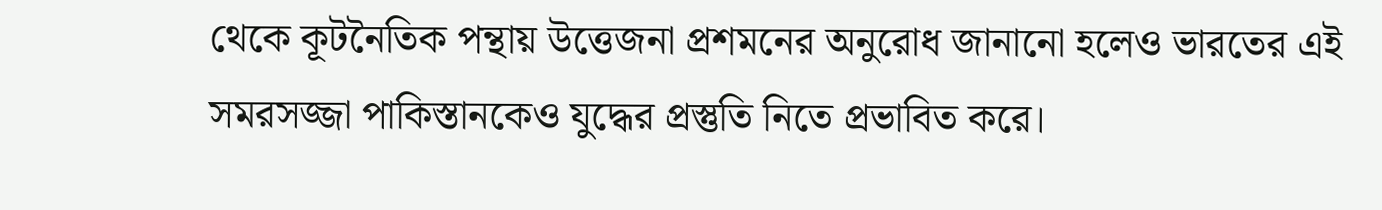থেকে কূটনৈতিক পন্থায় উত্তেজনা প্রশমনের অনুরোধ জানানো হলেও ভারতের এই সমরসজ্জা পাকিস্তানকেও যুদ্ধের প্রস্তুতি নিতে প্রভাবিত করে।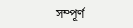সম্পূর্ণ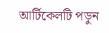আর্টিকেলটি পড়ুন